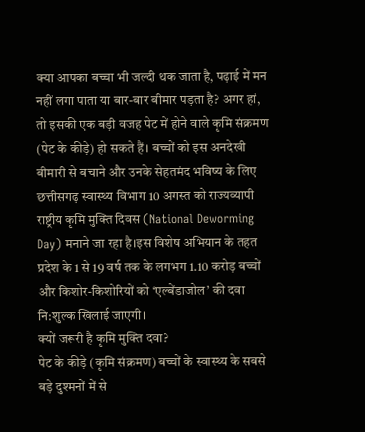क्या आपका बच्चा भी जल्दी थक जाता है, पढ़ाई में मन नहीं लगा पाता या बार-बार बीमार पड़ता है? अगर हां, तो इसकी एक बड़ी वजह पेट में होने वाले कृमि संक्रमण (पेट के कीड़े) हो सकते हैं। बच्चों को इस अनदेखी बीमारी से बचाने और उनके सेहतमंद भविष्य के लिए छत्तीसगढ़ स्वास्थ्य विभाग 10 अगस्त को राज्यव्यापी राष्ट्रीय कृमि मुक्ति दिवस (National Deworming Day) मनाने जा रहा है।इस विशेष अभियान के तहत प्रदेश के 1 से 19 वर्ष तक के लगभग 1.10 करोड़ बच्चों और किशोर-किशोरियों को ‘एल्बेंडाजोल’ की दवा नि:शुल्क खिलाई जाएगी।
क्यों जरूरी है कृमि मुक्ति दवा?
पेट के कीड़े (कृमि संक्रमण) बच्चों के स्वास्थ्य के सबसे बड़े दुश्मनों में से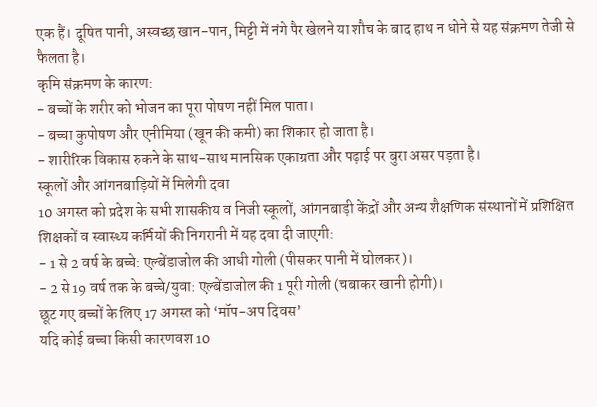एक हैं। दूषित पानी, अस्वच्छ खान-पान, मिट्टी में नंगे पैर खेलने या शौच के बाद हाथ न धोने से यह संक्रमण तेजी से फैलता है।
कृमि संक्रमण के कारण:
- बच्चों के शरीर को भोजन का पूरा पोषण नहीं मिल पाता।
- बच्चा कुपोषण और एनीमिया (खून की कमी) का शिकार हो जाता है।
- शारीरिक विकास रुकने के साथ-साथ मानसिक एकाग्रता और पढ़ाई पर बुरा असर पड़ता है।
स्कूलों और आंगनबाड़ियों में मिलेगी दवा
10 अगस्त को प्रदेश के सभी शासकीय व निजी स्कूलों, आंगनबाड़ी केंद्रों और अन्य शैक्षणिक संस्थानों में प्रशिक्षित शिक्षकों व स्वास्थ्य कर्मियों की निगरानी में यह दवा दी जाएगी:
- 1 से 2 वर्ष के बच्चे: एल्बेंडाजोल की आधी गोली (पीसकर पानी में घोलकर)।
- 2 से 19 वर्ष तक के बच्चे/युवा: एल्बेंडाजोल की 1 पूरी गोली (चबाकर खानी होगी)।
छूट गए बच्चों के लिए 17 अगस्त को ‘मॉप-अप दिवस’
यदि कोई बच्चा किसी कारणवश 10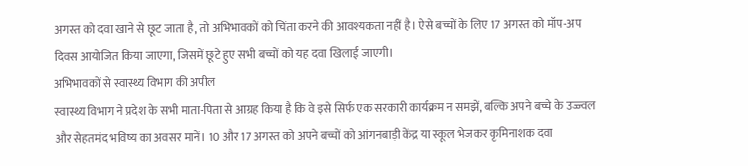अगस्त को दवा खाने से छूट जाता है, तो अभिभावकों को चिंता करने की आवश्यकता नहीं है। ऐसे बच्चों के लिए 17 अगस्त को मॉप-अप दिवस आयोजित किया जाएगा, जिसमें छूटे हुए सभी बच्चों को यह दवा खिलाई जाएगी।
अभिभावकों से स्वास्थ्य विभाग की अपील
स्वास्थ्य विभाग ने प्रदेश के सभी माता-पिता से आग्रह किया है कि वे इसे सिर्फ एक सरकारी कार्यक्रम न समझें, बल्कि अपने बच्चे के उज्ज्वल और सेहतमंद भविष्य का अवसर मानें। 10 और 17 अगस्त को अपने बच्चों को आंगनबाड़ी केंद्र या स्कूल भेजकर कृमिनाशक दवा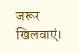जरूर खिलवाएं।